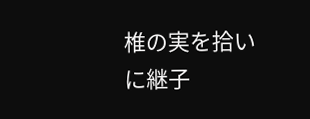椎の実を拾いに継子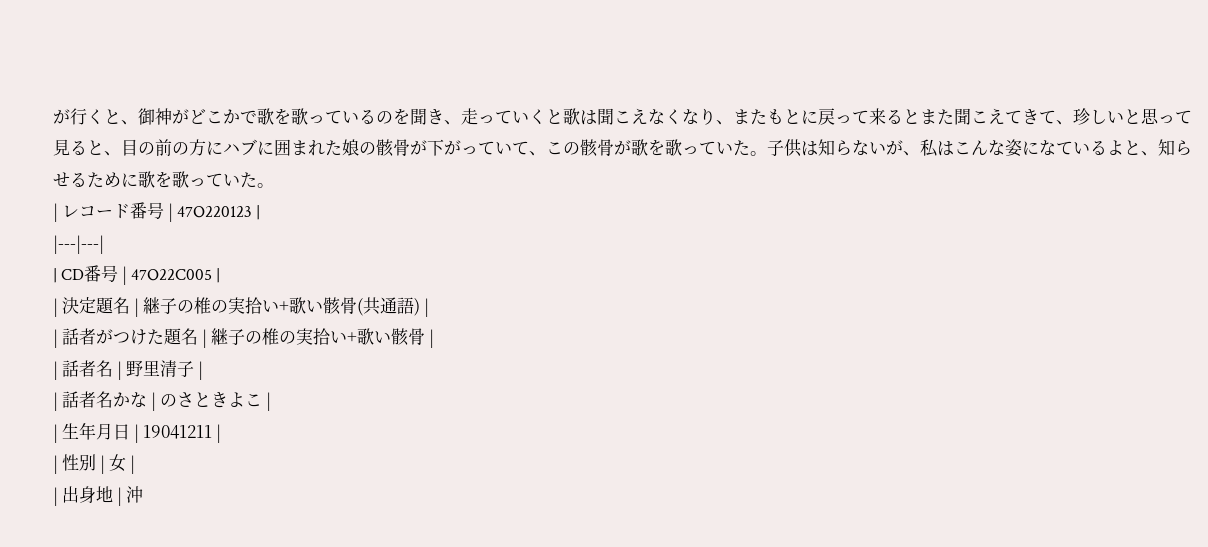が行くと、御神がどこかで歌を歌っているのを聞き、走っていくと歌は聞こえなくなり、またもとに戻って来るとまた聞こえてきて、珍しいと思って見ると、目の前の方にハブに囲まれた娘の骸骨が下がっていて、この骸骨が歌を歌っていた。子供は知らないが、私はこんな姿になているよと、知らせるために歌を歌っていた。
| レコード番号 | 47O220123 |
|---|---|
| CD番号 | 47O22C005 |
| 決定題名 | 継子の椎の実拾い+歌い骸骨(共通語) |
| 話者がつけた題名 | 継子の椎の実拾い+歌い骸骨 |
| 話者名 | 野里清子 |
| 話者名かな | のさときよこ |
| 生年月日 | 19041211 |
| 性別 | 女 |
| 出身地 | 沖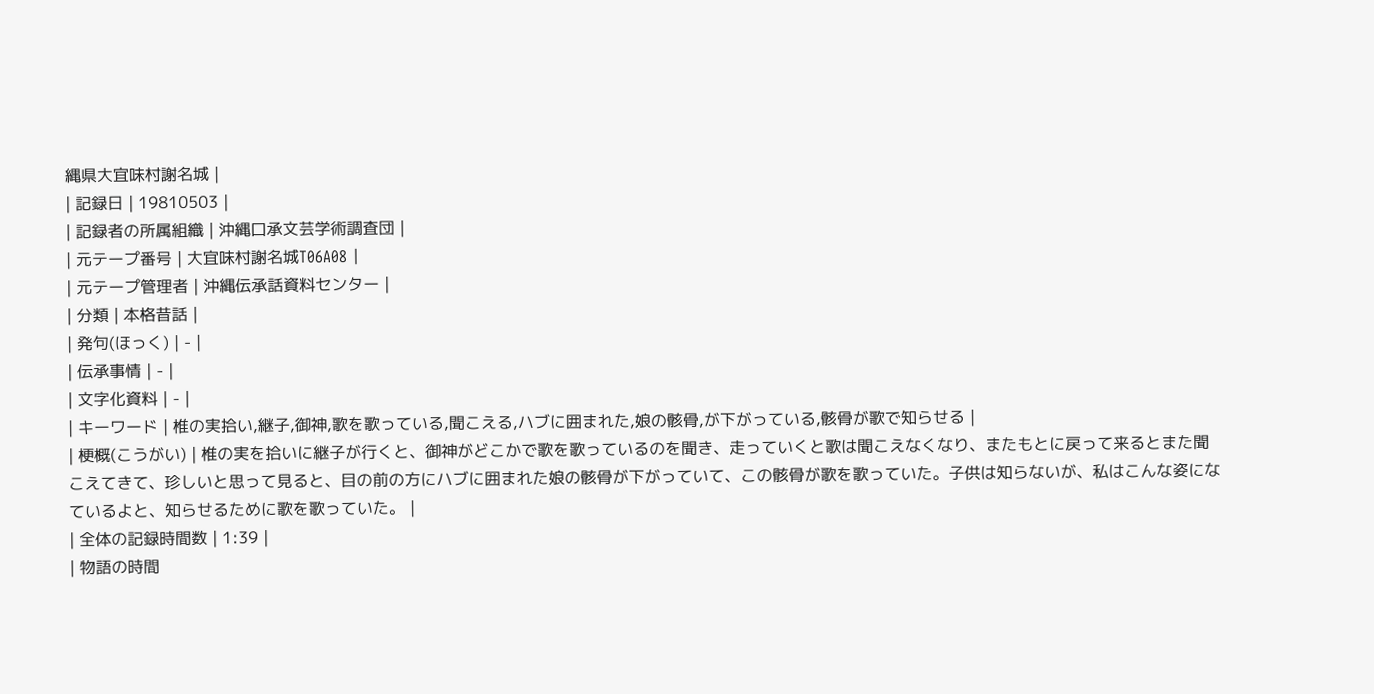縄県大宜味村謝名城 |
| 記録日 | 19810503 |
| 記録者の所属組織 | 沖縄口承文芸学術調査団 |
| 元テープ番号 | 大宜味村謝名城T06A08 |
| 元テープ管理者 | 沖縄伝承話資料センター |
| 分類 | 本格昔話 |
| 発句(ほっく) | - |
| 伝承事情 | - |
| 文字化資料 | - |
| キーワード | 椎の実拾い,継子,御神,歌を歌っている,聞こえる,ハブに囲まれた,娘の骸骨,が下がっている,骸骨が歌で知らせる |
| 梗概(こうがい) | 椎の実を拾いに継子が行くと、御神がどこかで歌を歌っているのを聞き、走っていくと歌は聞こえなくなり、またもとに戻って来るとまた聞こえてきて、珍しいと思って見ると、目の前の方にハブに囲まれた娘の骸骨が下がっていて、この骸骨が歌を歌っていた。子供は知らないが、私はこんな姿になているよと、知らせるために歌を歌っていた。 |
| 全体の記録時間数 | 1:39 |
| 物語の時間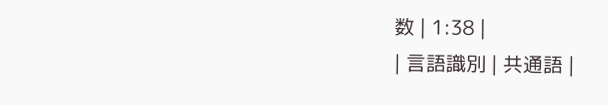数 | 1:38 |
| 言語識別 | 共通語 |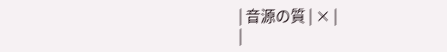| 音源の質 | × |
|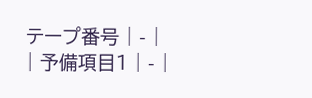テープ番号 | - |
| 予備項目1 | - |